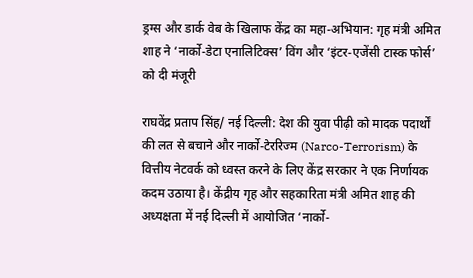ड्रग्स और डार्क वेब के खिलाफ केंद्र का महा-अभियान: गृह मंत्री अमित शाह ने ‘नार्को-डेटा एनालिटिक्स’ विंग और ‘इंटर-एजेंसी टास्क फोर्स’ को दी मंजूरी

राघवेंद्र प्रताप सिंह/ नई दिल्ली: देश की युवा पीढ़ी को मादक पदार्थों की लत से बचाने और नार्को-टेररिज्म (Narco-Terrorism) के वित्तीय नेटवर्क को ध्वस्त करने के लिए केंद्र सरकार ने एक निर्णायक कदम उठाया है। केंद्रीय गृह और सहकारिता मंत्री अमित शाह की अध्यक्षता में नई दिल्ली में आयोजित ‘नार्को-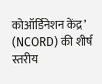कोऑर्डिनेशन केंद्र’ (NCORD) की शीर्ष स्तरीय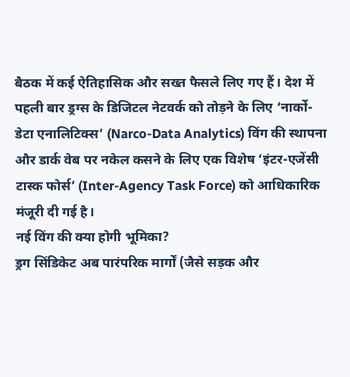बैठक में कई ऐतिहासिक और सख्त फैसले लिए गए हैं। देश में पहली बार ड्रग्स के डिजिटल नेटवर्क को तोड़ने के लिए ‘नार्को-डेटा एनालिटिक्स’ (Narco-Data Analytics) विंग की स्थापना और डार्क वेब पर नकेल कसने के लिए एक विशेष ‘इंटर-एजेंसी टास्क फोर्स’ (Inter-Agency Task Force) को आधिकारिक मंजूरी दी गई है।
नई विंग की क्या होगी भूमिका?
ड्रग सिंडिकेट अब पारंपरिक मार्गों (जैसे सड़क और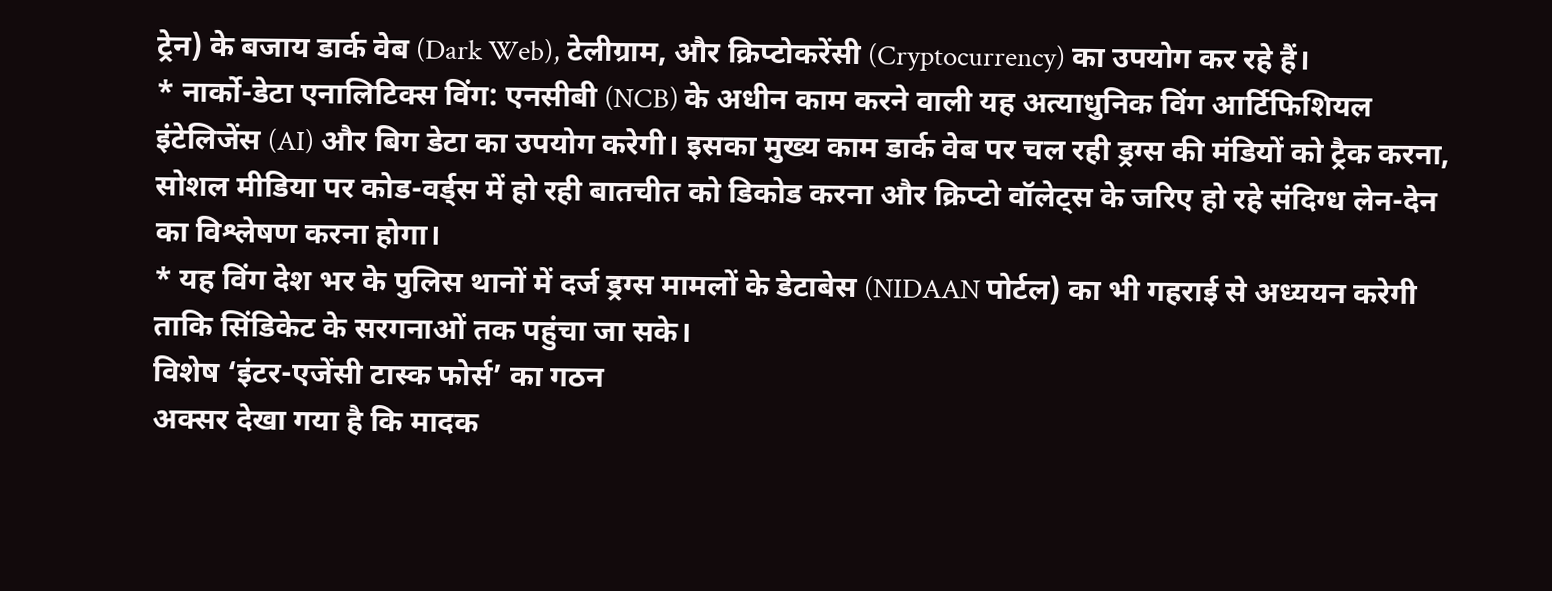ट्रेन) के बजाय डार्क वेब (Dark Web), टेलीग्राम, और क्रिप्टोकरेंसी (Cryptocurrency) का उपयोग कर रहे हैं।
* नार्को-डेटा एनालिटिक्स विंग: एनसीबी (NCB) के अधीन काम करने वाली यह अत्याधुनिक विंग आर्टिफिशियल इंटेलिजेंस (AI) और बिग डेटा का उपयोग करेगी। इसका मुख्य काम डार्क वेब पर चल रही ड्रग्स की मंडियों को ट्रैक करना, सोशल मीडिया पर कोड-वर्ड्स में हो रही बातचीत को डिकोड करना और क्रिप्टो वॉलेट्स के जरिए हो रहे संदिग्ध लेन-देन का विश्लेषण करना होगा।
* यह विंग देश भर के पुलिस थानों में दर्ज ड्रग्स मामलों के डेटाबेस (NIDAAN पोर्टल) का भी गहराई से अध्ययन करेगी ताकि सिंडिकेट के सरगनाओं तक पहुंचा जा सके।
विशेष ‘इंटर-एजेंसी टास्क फोर्स’ का गठन
अक्सर देखा गया है कि मादक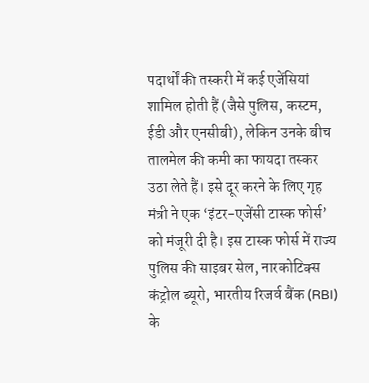पदार्थों की तस्करी में कई एजेंसियां शामिल होती हैं (जैसे पुलिस, कस्टम, ईडी और एनसीबी), लेकिन उनके बीच तालमेल की कमी का फायदा तस्कर उठा लेते हैं। इसे दूर करने के लिए गृह मंत्री ने एक ‘इंटर-एजेंसी टास्क फोर्स’ को मंजूरी दी है। इस टास्क फोर्स में राज्य पुलिस की साइबर सेल, नारकोटिक्स कंट्रोल ब्यूरो, भारतीय रिजर्व बैंक (RBI) के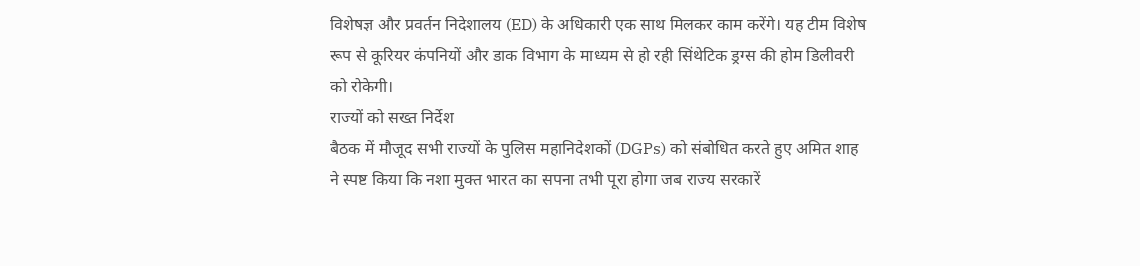विशेषज्ञ और प्रवर्तन निदेशालय (ED) के अधिकारी एक साथ मिलकर काम करेंगे। यह टीम विशेष रूप से कूरियर कंपनियों और डाक विभाग के माध्यम से हो रही सिंथेटिक ड्रग्स की होम डिलीवरी को रोकेगी।
राज्यों को सख्त निर्देश
बैठक में मौजूद सभी राज्यों के पुलिस महानिदेशकों (DGPs) को संबोधित करते हुए अमित शाह ने स्पष्ट किया कि नशा मुक्त भारत का सपना तभी पूरा होगा जब राज्य सरकारें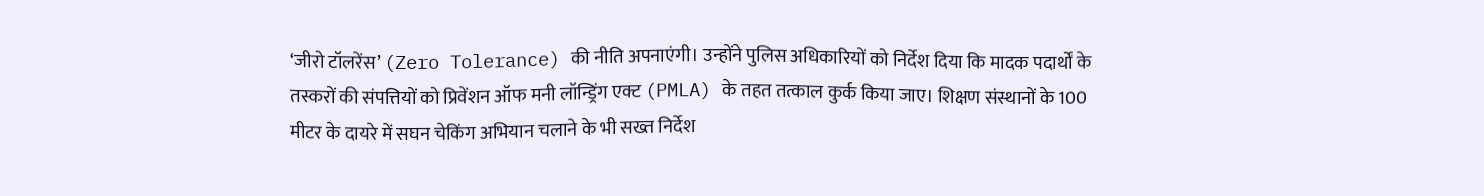‘जीरो टॉलरेंस’ (Zero Tolerance) की नीति अपनाएंगी। उन्होंने पुलिस अधिकारियों को निर्देश दिया कि मादक पदार्थों के तस्करों की संपत्तियों को प्रिवेंशन ऑफ मनी लॉन्ड्रिंग एक्ट (PMLA) के तहत तत्काल कुर्क किया जाए। शिक्षण संस्थानों के 100 मीटर के दायरे में सघन चेकिंग अभियान चलाने के भी सख्त निर्देश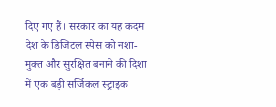दिए गए हैं। सरकार का यह कदम देश के डिजिटल स्पेस को नशा-मुक्त और सुरक्षित बनाने की दिशा में एक बड़ी सर्जिकल स्ट्राइक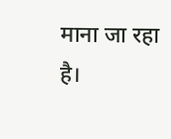माना जा रहा है।